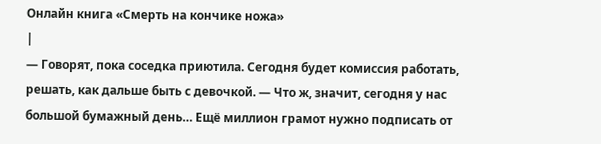Онлайн книга «Смерть на кончике ножа»
|
— Говорят, пока соседка приютила. Сегодня будет комиссия работать, решать, как дальше быть с девочкой. — Что ж, значит, сегодня у нас большой бумажный день… Ещё миллион грамот нужно подписать от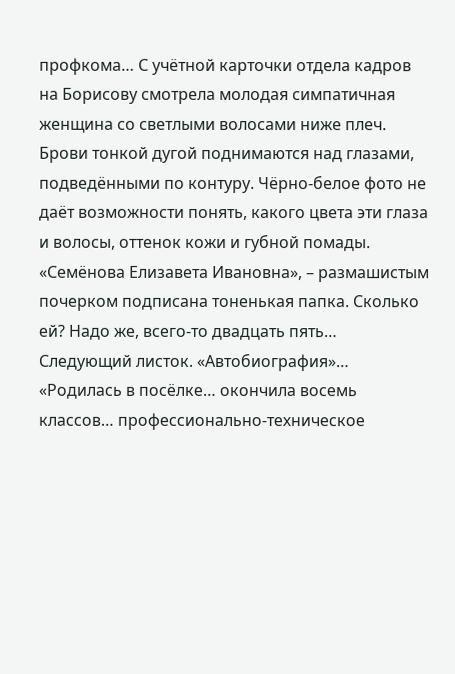профкома… С учётной карточки отдела кадров на Борисову смотрела молодая симпатичная женщина со светлыми волосами ниже плеч. Брови тонкой дугой поднимаются над глазами, подведёнными по контуру. Чёрно-белое фото не даёт возможности понять, какого цвета эти глаза и волосы, оттенок кожи и губной помады. «Семёнова Елизавета Ивановна», – размашистым почерком подписана тоненькая папка. Сколько ей? Надо же, всего-то двадцать пять… Следующий листок. «Автобиография»… «Родилась в посёлке… окончила восемь классов… профессионально-техническое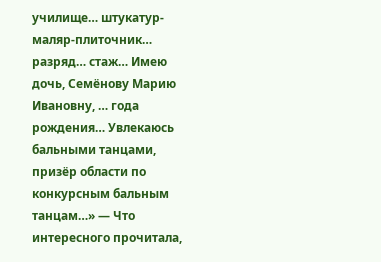училище… штукатур-маляр-плиточник… разряд… стаж… Имею дочь, Семёнову Марию Ивановну, … года рождения… Увлекаюсь бальными танцами, призёр области по конкурсным бальным танцам…» — Что интересного прочитала,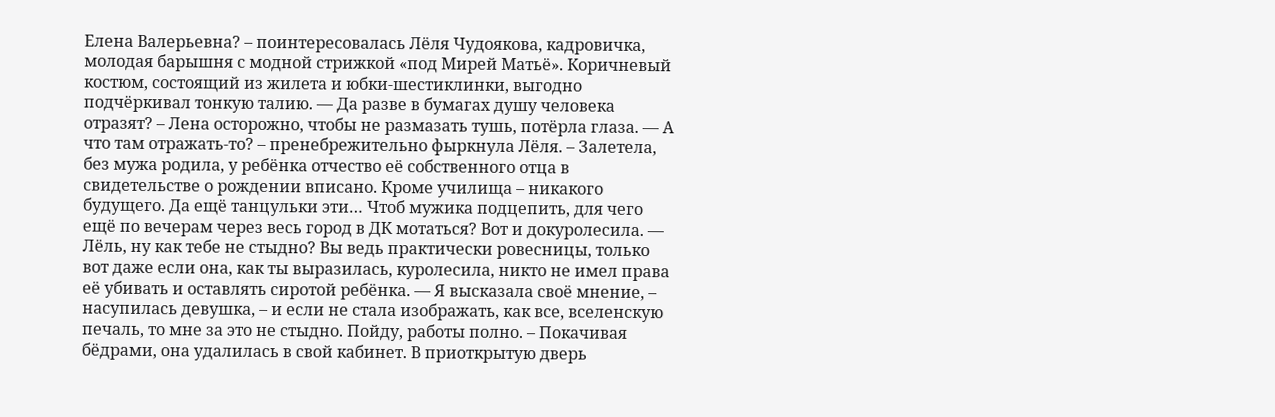Елена Валерьевна? – поинтересовалась Лёля Чудоякова, кадровичка, молодая барышня с модной стрижкой «под Мирей Матьё». Коричневый костюм, состоящий из жилета и юбки-шестиклинки, выгодно подчёркивал тонкую талию. — Да разве в бумагах душу человека отразят? – Лена осторожно, чтобы не размазать тушь, потёрла глаза. — А что там отражать-то? – пренебрежительно фыркнула Лёля. – Залетела, без мужа родила, у ребёнка отчество её собственного отца в свидетельстве о рождении вписано. Кроме училища – никакого будущего. Да ещё танцульки эти… Чтоб мужика подцепить, для чего ещё по вечерам через весь город в ДК мотаться? Вот и докуролесила. — Лёль, ну как тебе не стыдно? Вы ведь практически ровесницы, только вот даже если она, как ты выразилась, куролесила, никто не имел права её убивать и оставлять сиротой ребёнка. — Я высказала своё мнение, – насупилась девушка, – и если не стала изображать, как все, вселенскую печаль, то мне за это не стыдно. Пойду, работы полно. – Покачивая бёдрами, она удалилась в свой кабинет. В приоткрытую дверь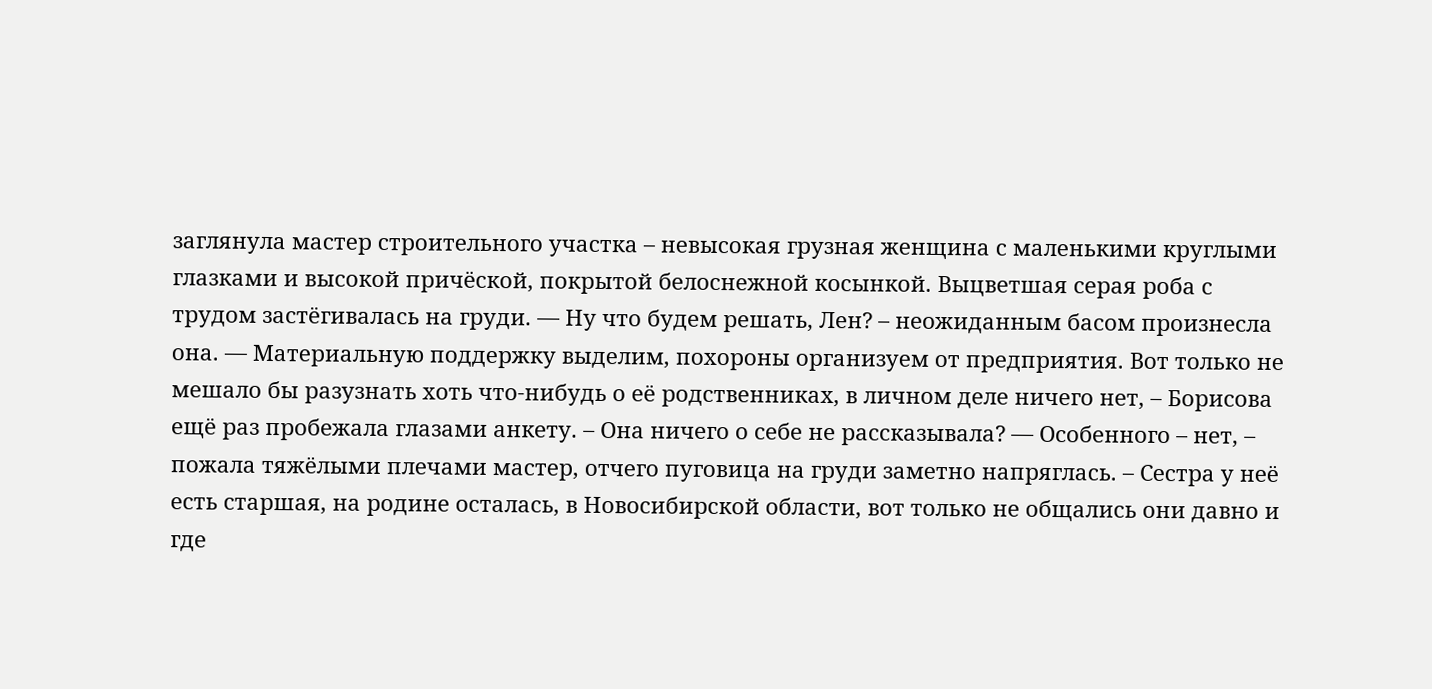заглянула мастер строительного участка – невысокая грузная женщина с маленькими круглыми глазками и высокой причёской, покрытой белоснежной косынкой. Выцветшая серая роба с трудом застёгивалась на груди. — Ну что будем решать, Лен? – неожиданным басом произнесла она. — Материальную поддержку выделим, похороны организуем от предприятия. Вот только не мешало бы разузнать хоть что-нибудь о её родственниках, в личном деле ничего нет, – Борисова ещё раз пробежала глазами анкету. – Она ничего о себе не рассказывала? — Особенного – нет, – пожала тяжёлыми плечами мастер, отчего пуговица на груди заметно напряглась. – Сестра у неё есть старшая, на родине осталась, в Новосибирской области, вот только не общались они давно и где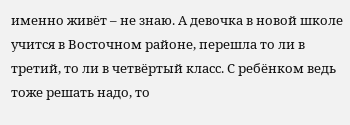именно живёт – не знаю. А девочка в новой школе учится в Восточном районе, перешла то ли в третий, то ли в четвёртый класс. С ребёнком ведь тоже решать надо, то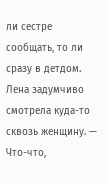ли сестре сообщать, то ли сразу в детдом. Лена задумчиво смотрела куда-то сквозь женщину. — Что-что,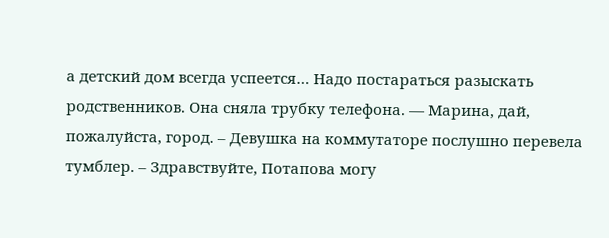а детский дом всегда успеется… Надо постараться разыскать родственников. Она сняла трубку телефона. — Марина, дай, пожалуйста, город. – Девушка на коммутаторе послушно перевела тумблер. – Здравствуйте, Потапова могу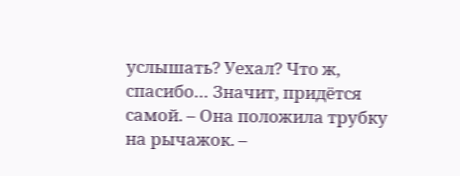услышать? Уехал? Что ж, спасибо… Значит, придётся самой. – Она положила трубку на рычажок. –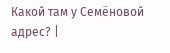Какой там у Семёновой адрес? |